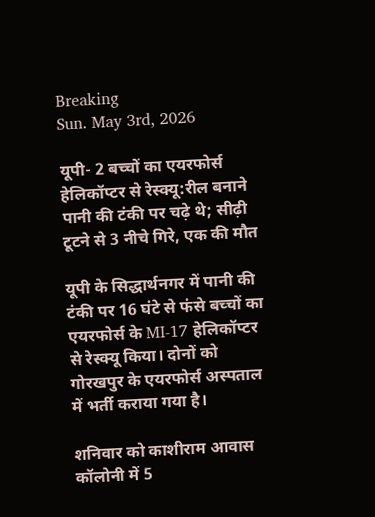Breaking
Sun. May 3rd, 2026

यूपी- 2 बच्चों का एयरफोर्स हेलिकॉप्टर से रेस्क्यू:रील बनाने पानी की टंकी पर चढ़े थे; सीढ़ी टूटने से 3 नीचे गिरे, एक की मौत

यूपी के सिद्धार्थनगर में पानी की टंकी पर 16 घंटे से फंसे बच्चों का एयरफोर्स के MI-17 हेलिकॉप्टर से रेस्क्यू किया। दोनों को गोरखपुर के एयरफोर्स अस्पताल में भर्ती कराया गया है।

शनिवार को काशीराम आवास कॉलोनी में 5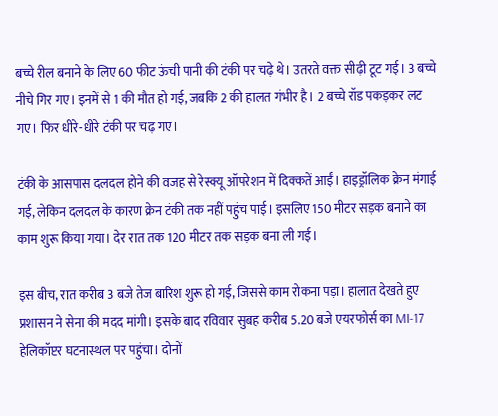बच्चे रील बनाने के लिए 60 फीट ऊंची पानी की टंकी पर चढ़े थे। उतरते वक्त सीढ़ी टूट गई। 3 बच्चे नीचे गिर गए। इनमें से 1 की मौत हो गई, जबकि 2 की हालत गंभीर है। 2 बच्चे रॉड पकड़कर लट गए। फिर धीरे-धीरे टंकी पर चढ़ गए।

टंकी के आसपास दलदल होने की वजह से रेस्क्यू ऑपरेशन में दिक्कतें आईं। हाइड्रॉलिक क्रेन मंगाई गई, लेकिन दलदल के कारण क्रेन टंकी तक नहीं पहुंच पाई। इसलिए 150 मीटर सड़क बनाने का काम शुरू किया गया। देर रात तक 120 मीटर तक सड़क बना ली गई।

इस बीच, रात करीब 3 बजे तेज बारिश शुरू हो गई, जिससे काम रोकना पड़ा। हालात देखते हुए प्रशासन ने सेना की मदद मांगी। इसके बाद रविवार सुबह करीब 5.20 बजे एयरफोर्स का MI-17 हेलिकॉप्टर घटनास्थल पर पहुंचा। दोनों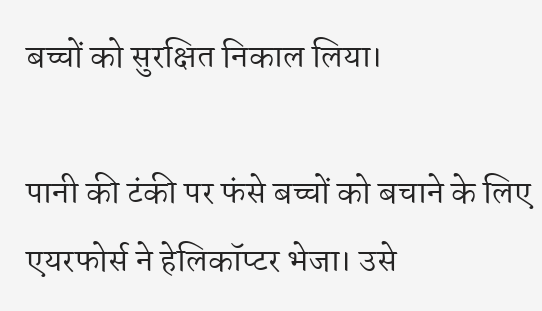बच्चों को सुरक्षित निकाल लिया।

पानी की टंकी पर फंसे बच्चों को बचाने के लिए एयरफोर्स ने हेलिकॉप्टर भेजा। उसे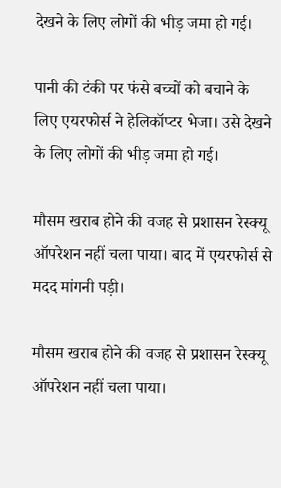देखने के लिए लोगों की भीड़ जमा हो गई।

पानी की टंकी पर फंसे बच्चों को बचाने के लिए एयरफोर्स ने हेलिकॉप्टर भेजा। उसे देखने के लिए लोगों की भीड़ जमा हो गई।

मौसम खराब होने की वजह से प्रशासन रेस्क्यू ऑपरेशन नहीं चला पाया। बाद में एयरफोर्स से मदद मांगनी पड़ी।

मौसम खराब होने की वजह से प्रशासन रेस्क्यू ऑपरेशन नहीं चला पाया।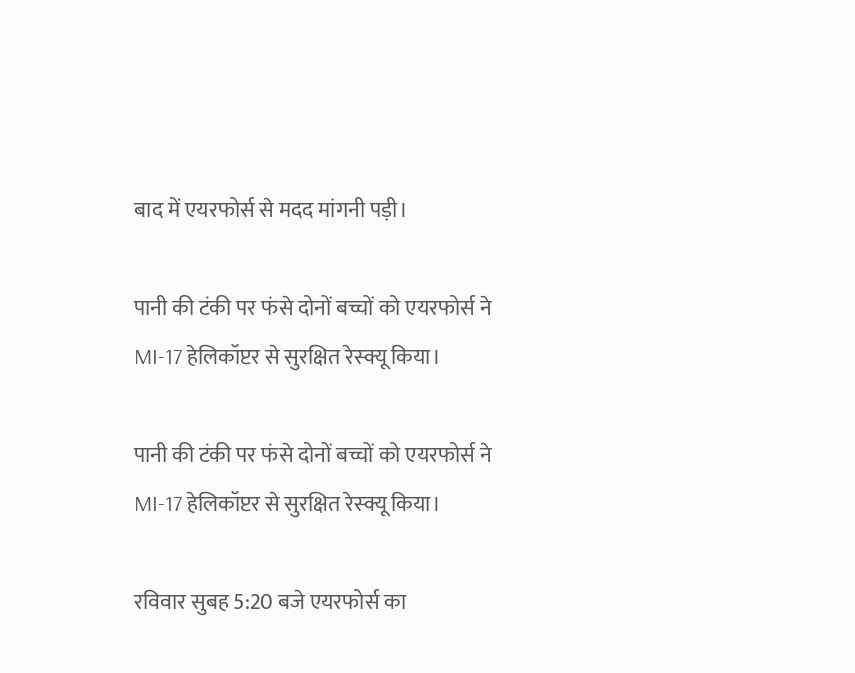बाद में एयरफोर्स से मदद मांगनी पड़ी।

पानी की टंकी पर फंसे दोनों बच्चों को एयरफोर्स ने MI-17 हेलिकॉप्टर से सुरक्षित रेस्क्यू किया।

पानी की टंकी पर फंसे दोनों बच्चों को एयरफोर्स ने MI-17 हेलिकॉप्टर से सुरक्षित रेस्क्यू किया।

रविवार सुबह 5:20 बजे एयरफोर्स का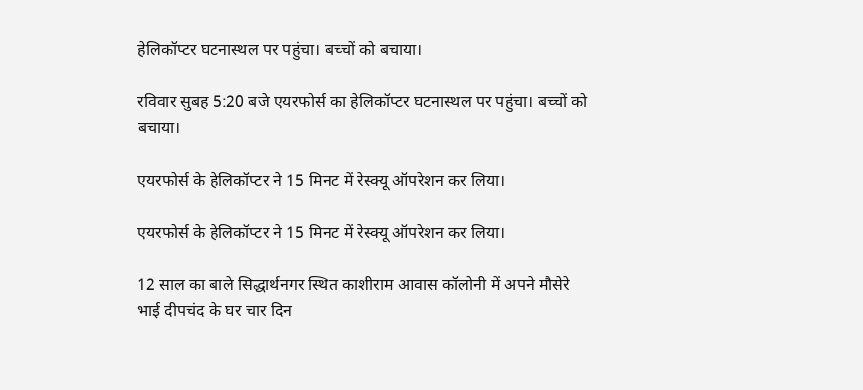हेलिकॉप्टर घटनास्थल पर पहुंचा। बच्चों को बचाया।

रविवार सुबह 5:20 बजे एयरफोर्स का हेलिकॉप्टर घटनास्थल पर पहुंचा। बच्चों को बचाया।

एयरफोर्स के हेलिकॉप्टर ने 15 मिनट में रेस्क्यू ऑपरेशन कर लिया।

एयरफोर्स के हेलिकॉप्टर ने 15 मिनट में रेस्क्यू ऑपरेशन कर लिया।

12 साल का बाले सिद्धार्थनगर स्थित काशीराम आवास कॉलोनी में अपने मौसेरे भाई दीपचंद के घर चार दिन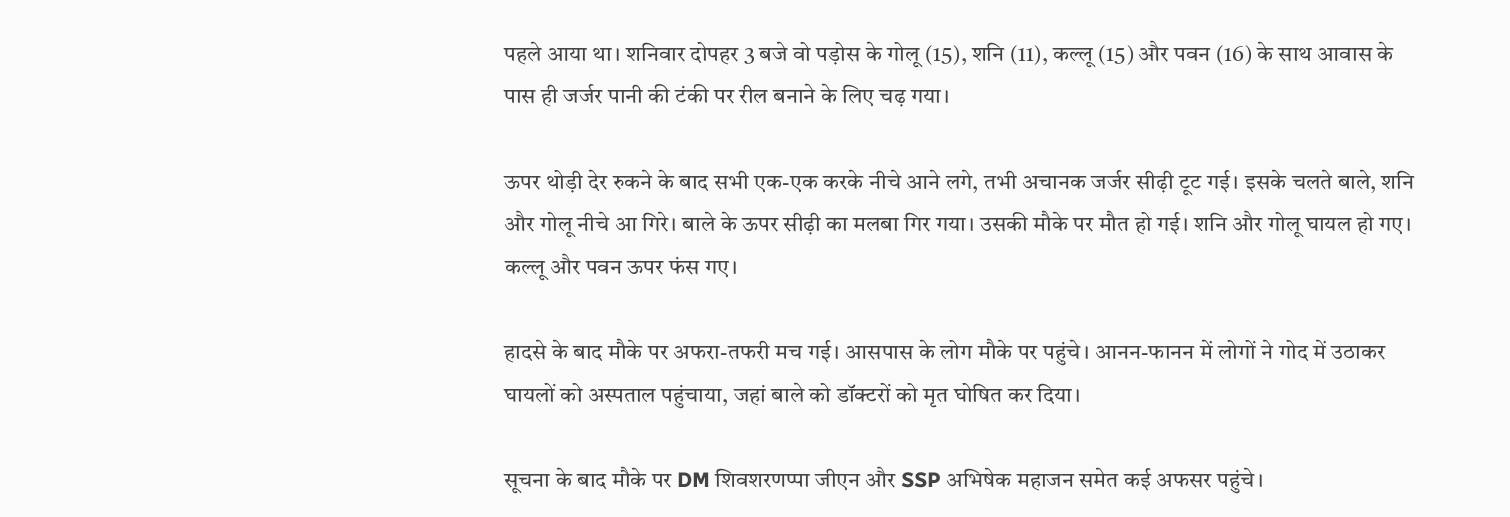पहले आया था। शनिवार दोपहर 3 बजे वो पड़ोस के गोलू (15), शनि (11), कल्लू (15) और पवन (16) के साथ आवास के पास ही जर्जर पानी की टंकी पर रील बनाने के लिए चढ़ गया।

ऊपर थोड़ी देर रुकने के बाद सभी एक-एक करके नीचे आने लगे, तभी अचानक जर्जर सीढ़ी टूट गई। इसके चलते बाले, शनि और गोलू नीचे आ गिरे। बाले के ऊपर सीढ़ी का मलबा गिर गया। उसकी मौके पर मौत हो गई। शनि और गोलू घायल हो गए। कल्लू और पवन ऊपर फंस गए।

हादसे के बाद मौके पर अफरा-तफरी मच गई। आसपास के लोग मौके पर पहुंचे। आनन-फानन में लोगों ने गोद में उठाकर घायलों को अस्पताल पहुंचाया, जहां बाले को डॉक्टरों को मृत घोषित कर दिया।

सूचना के बाद मौके पर DM शिवशरणप्पा जीएन और SSP अभिषेक महाजन समेत कई अफसर पहुंचे।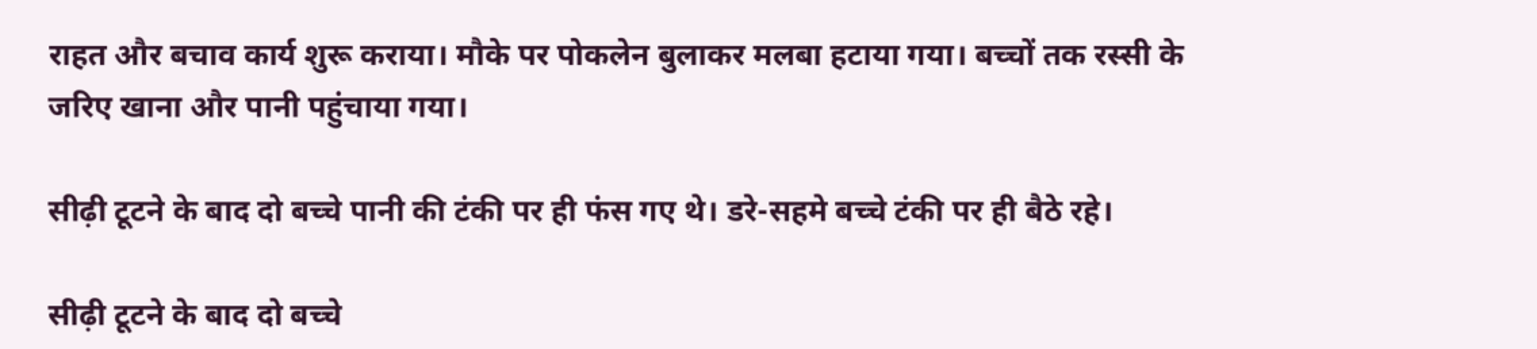राहत और बचाव कार्य शुरू कराया। मौके पर पोकलेन बुलाकर मलबा हटाया गया। बच्चों तक रस्सी के जरिए खाना और पानी पहुंचाया गया।

सीढ़ी टूटने के बाद दो बच्चे पानी की टंकी पर ही फंस गए थे। डरे-सहमे बच्चे टंकी पर ही बैठे रहे।

सीढ़ी टूटने के बाद दो बच्चे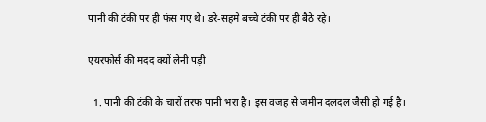पानी की टंकी पर ही फंस गए थे। डरे-सहमे बच्चे टंकी पर ही बैठे रहे।

एयरफोर्स की मदद क्यों लेनी पड़ी

  1. पानी की टंकी के चारों तरफ पानी भरा है। इस वजह से जमीन दलदल जैसी हो गई है।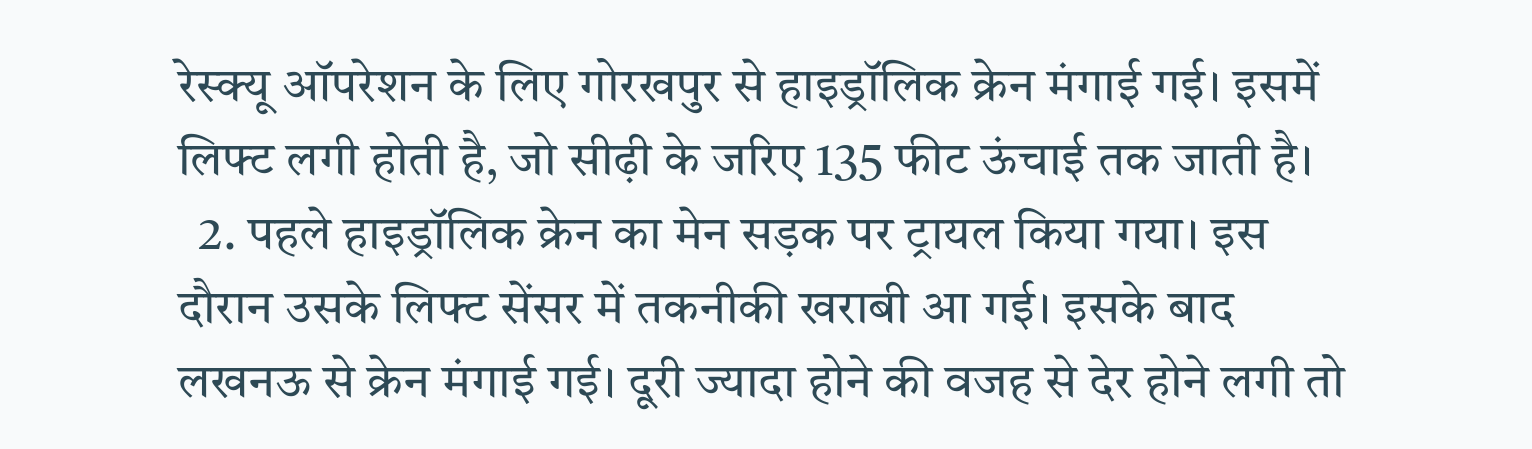रेस्क्यू ऑपरेशन के लिए गोरखपुर से हाइड्रॉलिक क्रेन मंगाई गई। इसमें लिफ्ट लगी होती है, जो सीढ़ी के जरिए 135 फीट ऊंचाई तक जाती है।
  2. पहले हाइड्रॉलिक क्रेन का मेन सड़क पर ट्रायल किया गया। इस दौरान उसके लिफ्ट सेंसर में तकनीकी खराबी आ गई। इसके बाद लखनऊ से क्रेन मंगाई गई। दूरी ज्यादा होने की वजह से देर होने लगी तो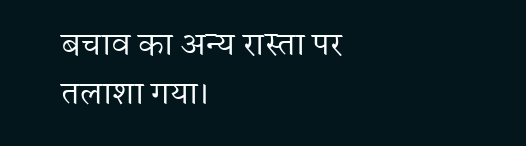बचाव का अन्य रास्ता पर तलाशा गया।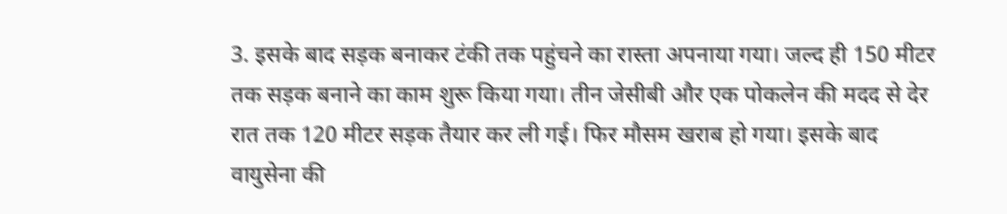3. इसके बाद सड़क बनाकर टंकी तक पहुंचने का रास्ता अपनाया गया। जल्द ही 150 मीटर तक सड़क बनाने का काम शुरू किया गया। तीन जेसीबी और एक पोकलेन की मदद से देर रात तक 120 मीटर सड़क तैयार कर ली गई। फिर मौसम खराब हो गया। इसके बाद वायुसेना की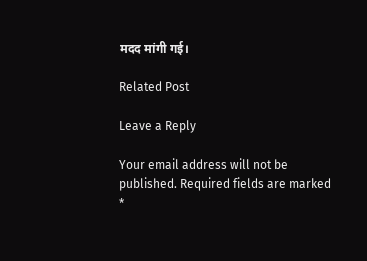मदद मांगी गई।

Related Post

Leave a Reply

Your email address will not be published. Required fields are marked *